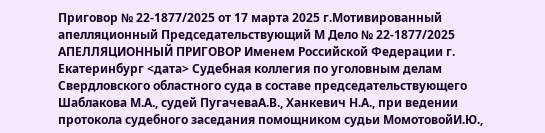Приговор № 22-1877/2025 от 17 марта 2025 г.Мотивированный апелляционный Председательствующий М Дело № 22-1877/2025 АПЕЛЛЯЦИОННЫЙ ПРИГОВОР Именем Российской Федерации г. Екатеринбург <дата> Судебная коллегия по уголовным делам Свердловского областного суда в составе председательствующего Шаблакова М.А., судей ПугачеваА.В., Ханкевич Н.А., при ведении протокола судебного заседания помощником судьи МомотовойИ.Ю.,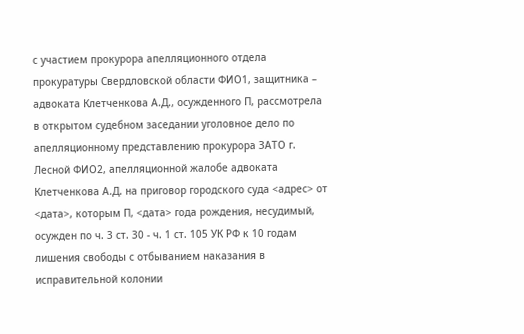с участием прокурора апелляционного отдела прокуратуры Свердловской области ФИО1, защитника – адвоката Клетченкова А.Д., осужденного П, рассмотрела в открытом судебном заседании уголовное дело по апелляционному представлению прокурора ЗАТО г. Лесной ФИО2, апелляционной жалобе адвоката Клетченкова А.Д. на приговор городского суда <адрес> от <дата>, которым П, <дата> года рождения, несудимый, осужден по ч. 3 ст. 30 - ч. 1 ст. 105 УК РФ к 10 годам лишения свободы с отбыванием наказания в исправительной колонии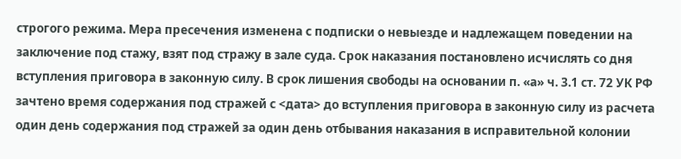строгого режима. Мера пресечения изменена с подписки о невыезде и надлежащем поведении на заключение под стажу, взят под стражу в зале суда. Срок наказания постановлено исчислять со дня вступления приговора в законную силу. В срок лишения свободы на основании п. «а» ч. 3.1 ст. 72 УК РФ зачтено время содержания под стражей с <дата> до вступления приговора в законную силу из расчета один день содержания под стражей за один день отбывания наказания в исправительной колонии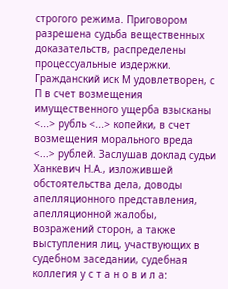строгого режима. Приговором разрешена судьба вещественных доказательств, распределены процессуальные издержки. Гражданский иск М удовлетворен, с П в счет возмещения имущественного ущерба взысканы <...> рубль <...> копейки, в счет возмещения морального вреда <...> рублей. Заслушав доклад судьи Ханкевич Н.А., изложившей обстоятельства дела, доводы апелляционного представления, апелляционной жалобы, возражений сторон, а также выступления лиц, участвующих в судебном заседании, судебная коллегия у с т а н о в и л а: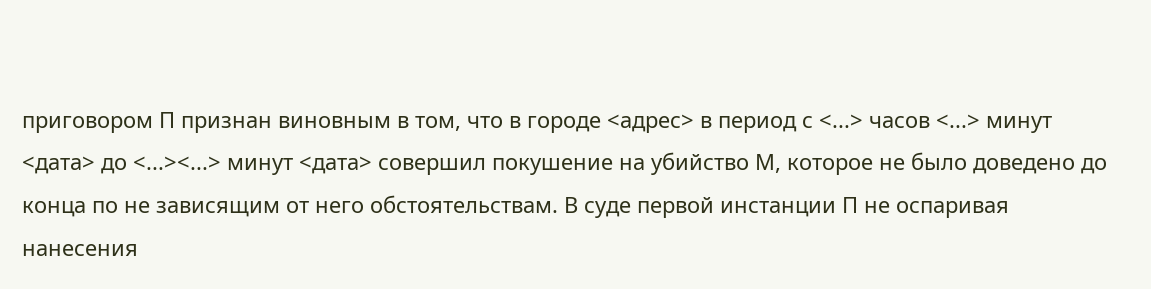приговором П признан виновным в том, что в городе <адрес> в период с <...> часов <...> минут <дата> до <...><...> минут <дата> совершил покушение на убийство М, которое не было доведено до конца по не зависящим от него обстоятельствам. В суде первой инстанции П не оспаривая нанесения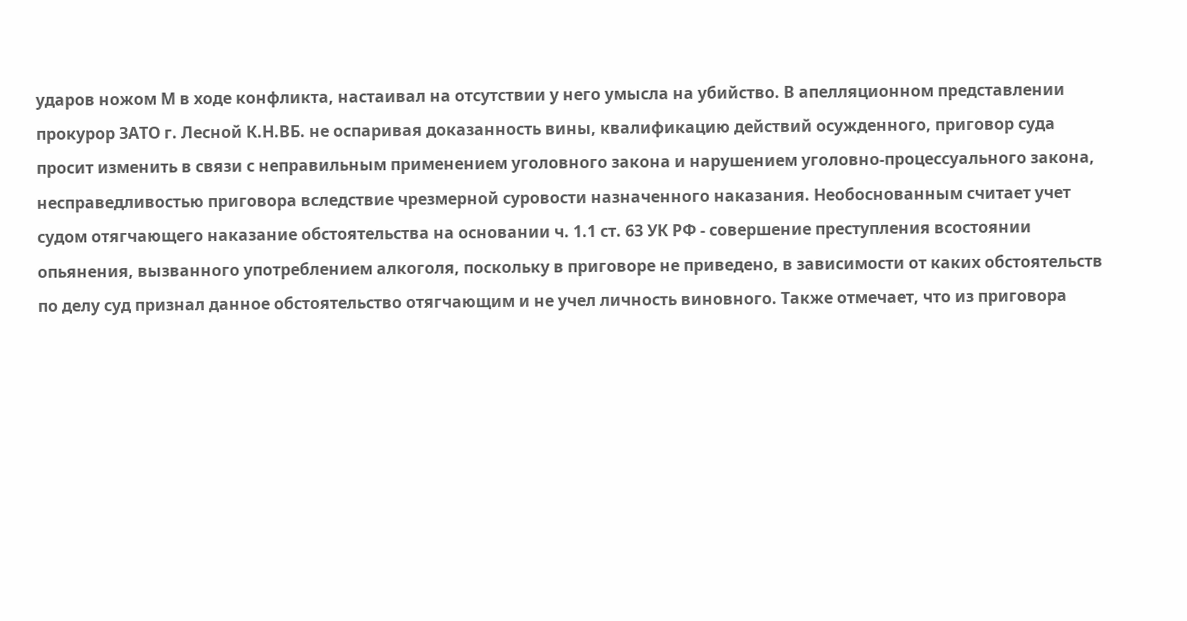ударов ножом М в ходе конфликта, настаивал на отсутствии у него умысла на убийство. В апелляционном представлении прокурор ЗАТО г. Лесной К.Н.ВБ. не оспаривая доказанность вины, квалификацию действий осужденного, приговор суда просит изменить в связи с неправильным применением уголовного закона и нарушением уголовно-процессуального закона, несправедливостью приговора вследствие чрезмерной суровости назначенного наказания. Необоснованным считает учет судом отягчающего наказание обстоятельства на основании ч. 1.1 ст. 63 УК РФ - совершение преступления всостоянии опьянения, вызванного употреблением алкоголя, поскольку в приговоре не приведено, в зависимости от каких обстоятельств по делу суд признал данное обстоятельство отягчающим и не учел личность виновного. Также отмечает, что из приговора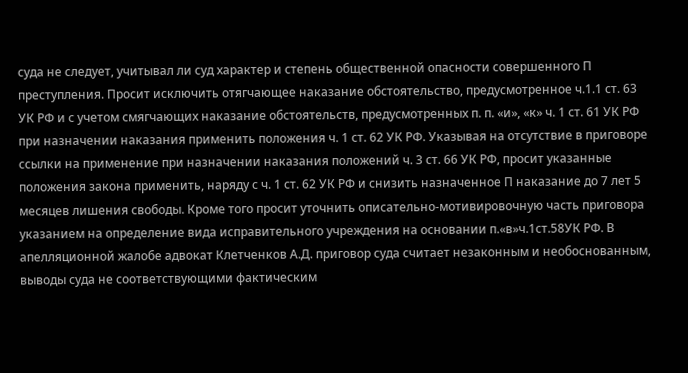суда не следует, учитывал ли суд характер и степень общественной опасности совершенного П преступления. Просит исключить отягчающее наказание обстоятельство, предусмотренное ч.1.1 ст. 63 УК РФ и с учетом смягчающих наказание обстоятельств, предусмотренных п. п. «и», «к» ч. 1 ст. 61 УК РФ при назначении наказания применить положения ч. 1 ст. 62 УК РФ. Указывая на отсутствие в приговоре ссылки на применение при назначении наказания положений ч. 3 ст. 66 УК РФ, просит указанные положения закона применить, наряду с ч. 1 ст. 62 УК РФ и снизить назначенное П наказание до 7 лет 5 месяцев лишения свободы. Кроме того просит уточнить описательно-мотивировочную часть приговора указанием на определение вида исправительного учреждения на основании п.«в»ч.1ст.58УК РФ. В апелляционной жалобе адвокат Клетченков А.Д. приговор суда считает незаконным и необоснованным, выводы суда не соответствующими фактическим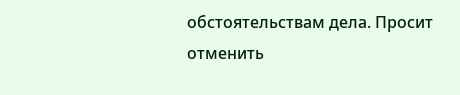обстоятельствам дела. Просит отменить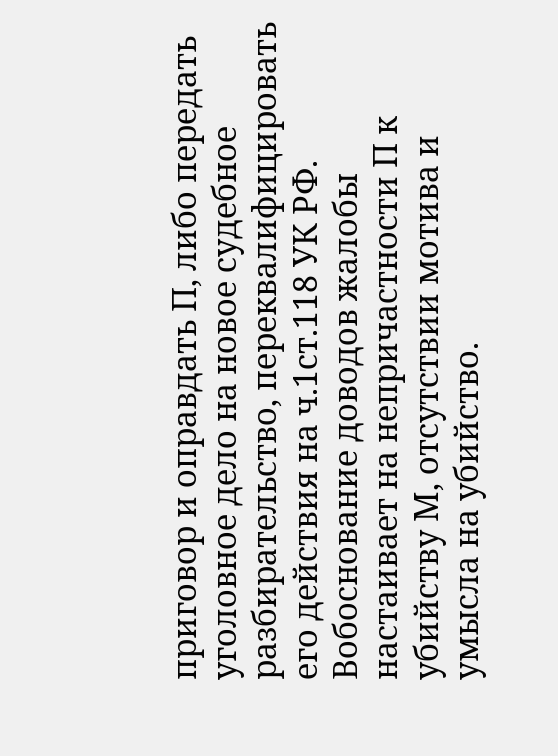приговор и оправдать П, либо передать уголовное дело на новое судебное разбирательство, переквалифицировать его действия на ч.1ст.118 УК РФ. Вобоснование доводов жалобы настаивает на непричастности П к убийству М, отсутствии мотива и умысла на убийство.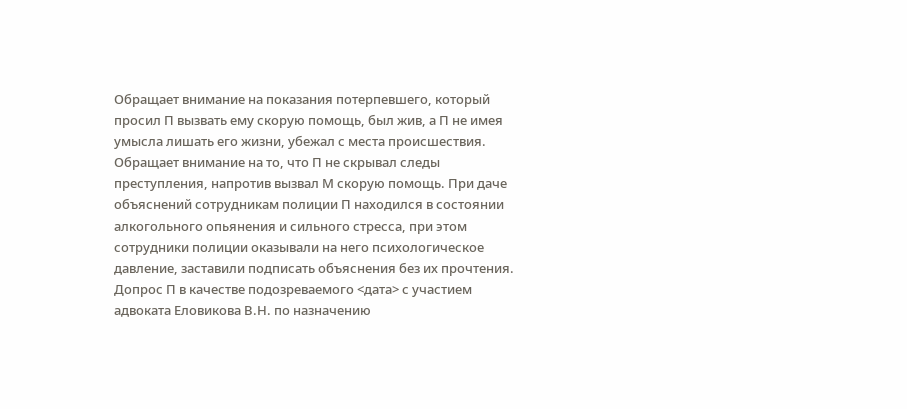Обращает внимание на показания потерпевшего, который просил П вызвать ему скорую помощь, был жив, а П не имея умысла лишать его жизни, убежал с места происшествия. Обращает внимание на то, что П не скрывал следы преступления, напротив вызвал М скорую помощь. При даче объяснений сотрудникам полиции П находился в состоянии алкогольного опьянения и сильного стресса, при этом сотрудники полиции оказывали на него психологическое давление, заставили подписать объяснения без их прочтения. Допрос П в качестве подозреваемого <дата> с участием адвоката Еловикова В.Н. по назначению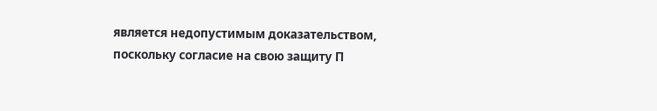является недопустимым доказательством, поскольку согласие на свою защиту П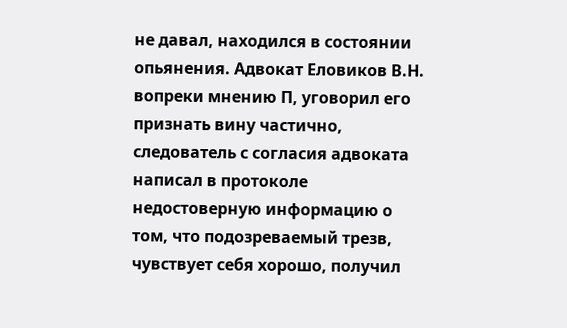не давал, находился в состоянии опьянения. Адвокат Еловиков В.Н. вопреки мнению П, уговорил его признать вину частично, следователь с согласия адвоката написал в протоколе недостоверную информацию о том, что подозреваемый трезв, чувствует себя хорошо, получил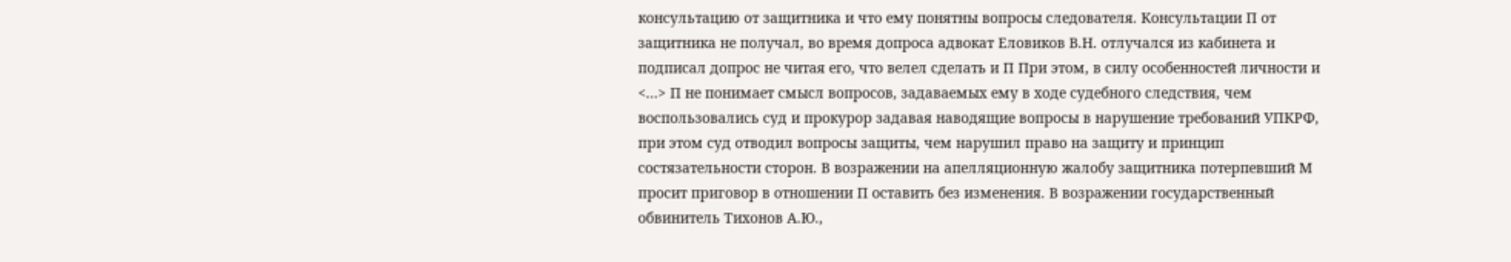консультацию от защитника и что ему понятны вопросы следователя. Консультации П от защитника не получал, во время допроса адвокат Еловиков В.Н. отлучался из кабинета и подписал допрос не читая его, что велел сделать и П При этом, в силу особенностей личности и <...> П не понимает смысл вопросов, задаваемых ему в ходе судебного следствия, чем воспользовались суд и прокурор задавая наводящие вопросы в нарушение требований УПКРФ, при этом суд отводил вопросы защиты, чем нарушил право на защиту и принцип состязательности сторон. В возражении на апелляционную жалобу защитника потерпевший М просит приговор в отношении П оставить без изменения. В возражении государственный обвинитель Тихонов А.Ю.,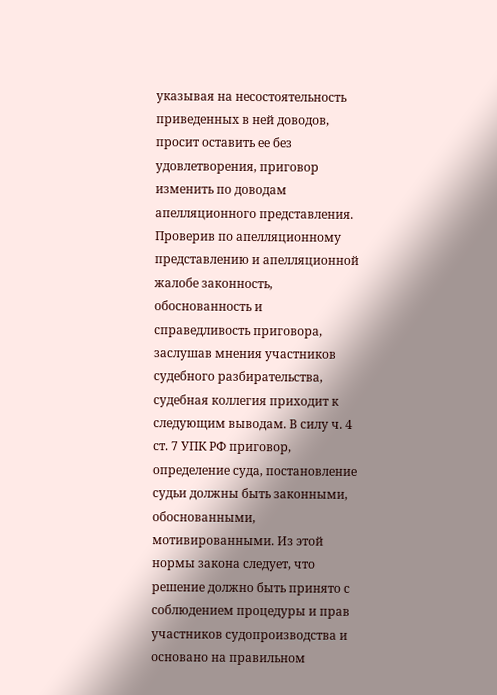указывая на несостоятельность приведенных в ней доводов, просит оставить ее без удовлетворения, приговор изменить по доводам апелляционного представления. Проверив по апелляционному представлению и апелляционной жалобе законность, обоснованность и справедливость приговора, заслушав мнения участников судебного разбирательства, судебная коллегия приходит к следующим выводам. В силу ч. 4 ст. 7 УПК РФ приговор, определение суда, постановление судьи должны быть законными, обоснованными, мотивированными. Из этой нормы закона следует, что решение должно быть принято с соблюдением процедуры и прав участников судопроизводства и основано на правильном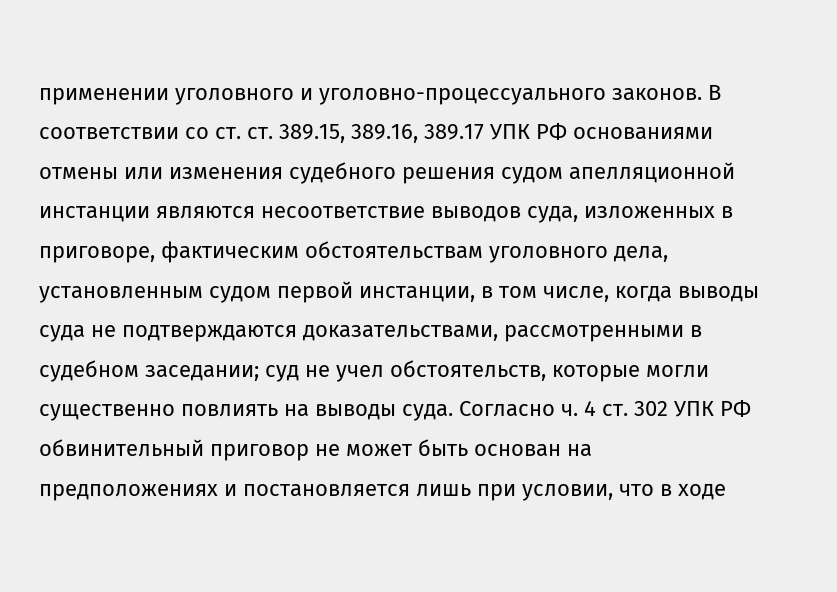применении уголовного и уголовно-процессуального законов. В соответствии со ст. ст. 389.15, 389.16, 389.17 УПК РФ основаниями отмены или изменения судебного решения судом апелляционной инстанции являются несоответствие выводов суда, изложенных в приговоре, фактическим обстоятельствам уголовного дела, установленным судом первой инстанции, в том числе, когда выводы суда не подтверждаются доказательствами, рассмотренными в судебном заседании; суд не учел обстоятельств, которые могли существенно повлиять на выводы суда. Согласно ч. 4 ст. 302 УПК РФ обвинительный приговор не может быть основан на предположениях и постановляется лишь при условии, что в ходе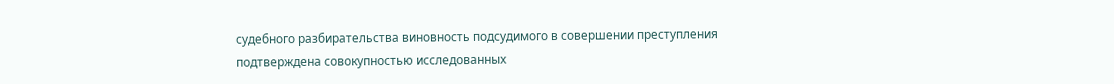судебного разбирательства виновность подсудимого в совершении преступления подтверждена совокупностью исследованных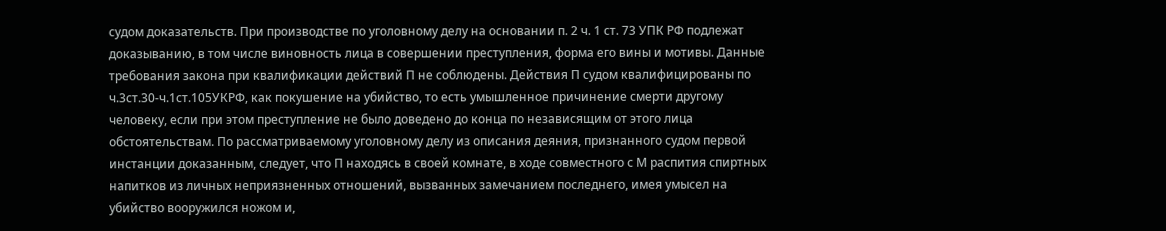судом доказательств. При производстве по уголовному делу на основании п. 2 ч. 1 ст. 73 УПК РФ подлежат доказыванию, в том числе виновность лица в совершении преступления, форма его вины и мотивы. Данные требования закона при квалификации действий П не соблюдены. Действия П судом квалифицированы по ч.3ст.30-ч.1ст.105УКРФ, как покушение на убийство, то есть умышленное причинение смерти другому человеку, если при этом преступление не было доведено до конца по независящим от этого лица обстоятельствам. По рассматриваемому уголовному делу из описания деяния, признанного судом первой инстанции доказанным, следует, что П находясь в своей комнате, в ходе совместного с М распития спиртных напитков из личных неприязненных отношений, вызванных замечанием последнего, имея умысел на убийство вооружился ножом и,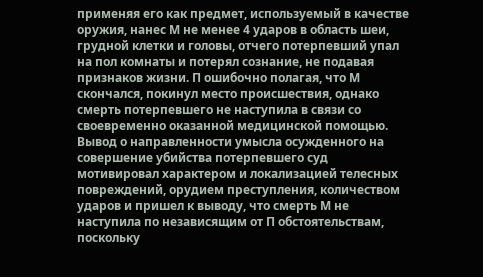применяя его как предмет, используемый в качестве оружия, нанес М не менее 4 ударов в область шеи, грудной клетки и головы, отчего потерпевший упал на пол комнаты и потерял сознание, не подавая признаков жизни. П ошибочно полагая, что М скончался, покинул место происшествия, однако смерть потерпевшего не наступила в связи со своевременно оказанной медицинской помощью. Вывод о направленности умысла осужденного на совершение убийства потерпевшего суд мотивировал характером и локализацией телесных повреждений, орудием преступления, количеством ударов и пришел к выводу, что смерть М не наступила по независящим от П обстоятельствам, поскольку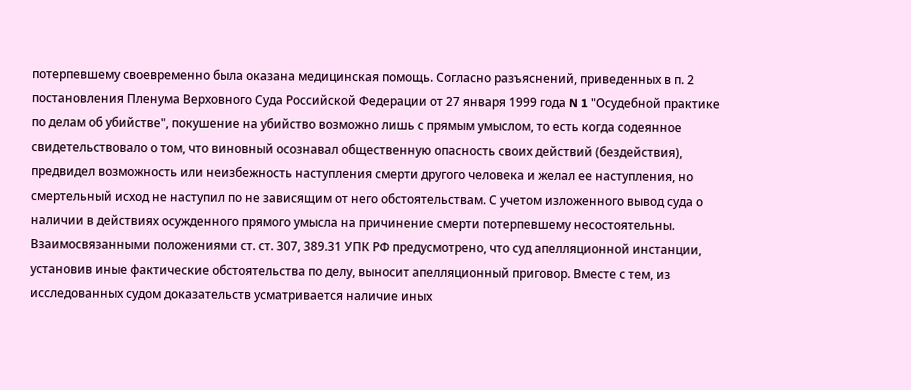потерпевшему своевременно была оказана медицинская помощь. Согласно разъяснений, приведенных в п. 2 постановления Пленума Верховного Суда Российской Федерации от 27 января 1999 года N 1 "Осудебной практике по делам об убийстве", покушение на убийство возможно лишь с прямым умыслом, то есть когда содеянное свидетельствовало о том, что виновный осознавал общественную опасность своих действий (бездействия), предвидел возможность или неизбежность наступления смерти другого человека и желал ее наступления, но смертельный исход не наступил по не зависящим от него обстоятельствам. С учетом изложенного вывод суда о наличии в действиях осужденного прямого умысла на причинение смерти потерпевшему несостоятельны. Взаимосвязанными положениями ст. ст. 307, 389.31 УПК РФ предусмотрено, что суд апелляционной инстанции, установив иные фактические обстоятельства по делу, выносит апелляционный приговор. Вместе с тем, из исследованных судом доказательств усматривается наличие иных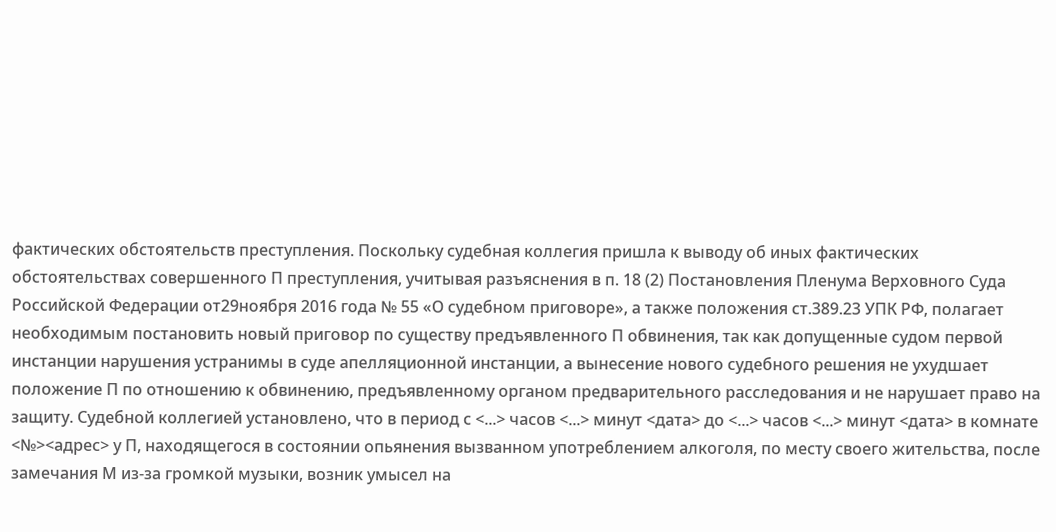фактических обстоятельств преступления. Поскольку судебная коллегия пришла к выводу об иных фактических обстоятельствах совершенного П преступления, учитывая разъяснения в п. 18 (2) Постановления Пленума Верховного Суда Российской Федерации от29ноября 2016 года № 55 «О судебном приговоре», а также положения ст.389.23 УПК РФ, полагает необходимым постановить новый приговор по существу предъявленного П обвинения, так как допущенные судом первой инстанции нарушения устранимы в суде апелляционной инстанции, а вынесение нового судебного решения не ухудшает положение П по отношению к обвинению, предъявленному органом предварительного расследования и не нарушает право на защиту. Судебной коллегией установлено, что в период с <...> часов <...> минут <дата> до <...> часов <...> минут <дата> в комнате <№><адрес> у П, находящегося в состоянии опьянения вызванном употреблением алкоголя, по месту своего жительства, после замечания М из-за громкой музыки, возник умысел на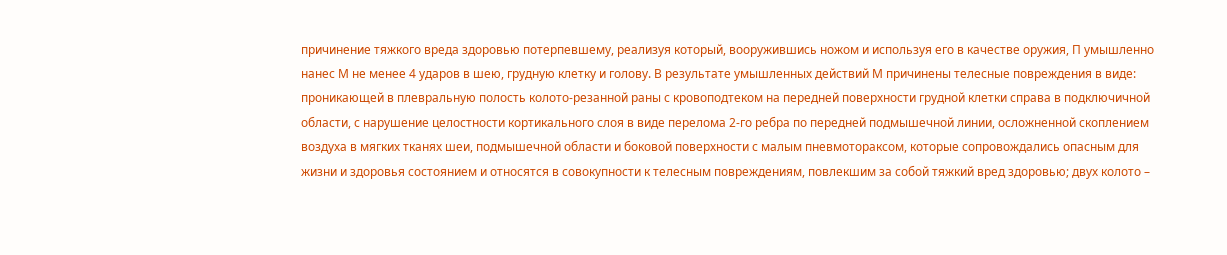причинение тяжкого вреда здоровью потерпевшему, реализуя который, вооружившись ножом и используя его в качестве оружия, П умышленно нанес М не менее 4 ударов в шею, грудную клетку и голову. В результате умышленных действий М причинены телесные повреждения в виде: проникающей в плевральную полость колото-резанной раны с кровоподтеком на передней поверхности грудной клетки справа в подключичной области, с нарушение целостности кортикального слоя в виде перелома 2-го ребра по передней подмышечной линии, осложненной скоплением воздуха в мягких тканях шеи, подмышечной области и боковой поверхности с малым пневмотораксом, которые сопровождались опасным для жизни и здоровья состоянием и относятся в совокупности к телесным повреждениям, повлекшим за собой тяжкий вред здоровью; двух колото –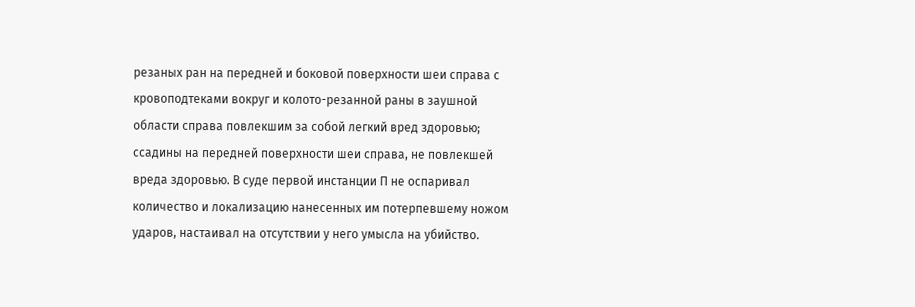резаных ран на передней и боковой поверхности шеи справа с кровоподтеками вокруг и колото-резанной раны в заушной области справа повлекшим за собой легкий вред здоровью; ссадины на передней поверхности шеи справа, не повлекшей вреда здоровью. В суде первой инстанции П не оспаривал количество и локализацию нанесенных им потерпевшему ножом ударов, настаивал на отсутствии у него умысла на убийство.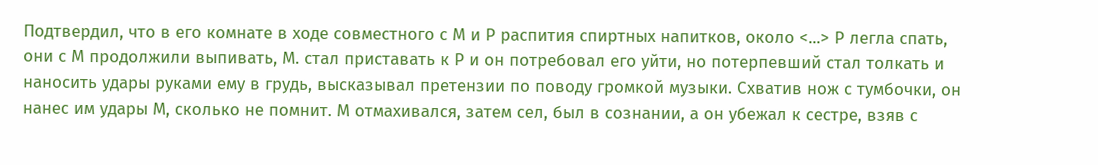Подтвердил, что в его комнате в ходе совместного с М и Р распития спиртных напитков, около <...> Р легла спать, они с М продолжили выпивать, М. стал приставать к Р и он потребовал его уйти, но потерпевший стал толкать и наносить удары руками ему в грудь, высказывал претензии по поводу громкой музыки. Схватив нож с тумбочки, он нанес им удары М, сколько не помнит. М отмахивался, затем сел, был в сознании, а он убежал к сестре, взяв с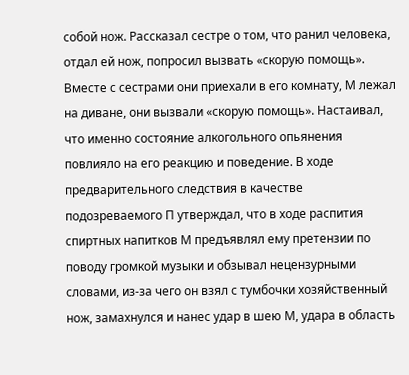собой нож. Рассказал сестре о том, что ранил человека, отдал ей нож, попросил вызвать «скорую помощь». Вместе с сестрами они приехали в его комнату, М лежал на диване, они вызвали «скорую помощь». Настаивал, что именно состояние алкогольного опьянения повлияло на его реакцию и поведение. В ходе предварительного следствия в качестве подозреваемого П утверждал, что в ходе распития спиртных напитков М предъявлял ему претензии по поводу громкой музыки и обзывал нецензурными словами, из-за чего он взял с тумбочки хозяйственный нож, замахнулся и нанес удар в шею М, удара в область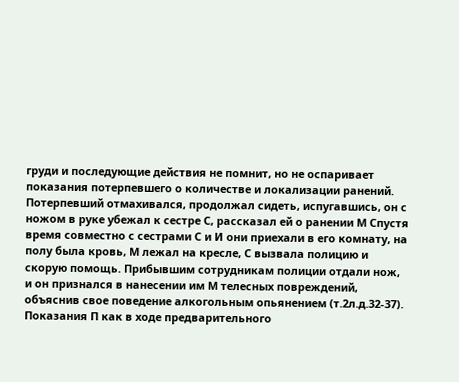груди и последующие действия не помнит, но не оспаривает показания потерпевшего о количестве и локализации ранений. Потерпевший отмахивался, продолжал сидеть, испугавшись, он с ножом в руке убежал к сестре С, рассказал ей о ранении М Спустя время совместно с сестрами С и И они приехали в его комнату, на полу была кровь, М лежал на кресле, С вызвала полицию и скорую помощь. Прибывшим сотрудникам полиции отдали нож, и он признался в нанесении им М телесных повреждений, объяснив свое поведение алкогольным опьянением (т.2л.д.32-37). Показания П как в ходе предварительного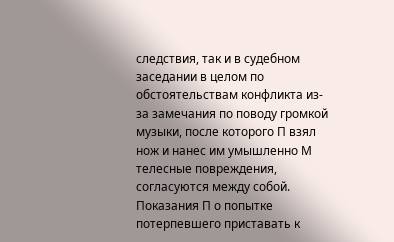следствия, так и в судебном заседании в целом по обстоятельствам конфликта из-за замечания по поводу громкой музыки, после которого П взял нож и нанес им умышленно М телесные повреждения, согласуются между собой. Показания П о попытке потерпевшего приставать к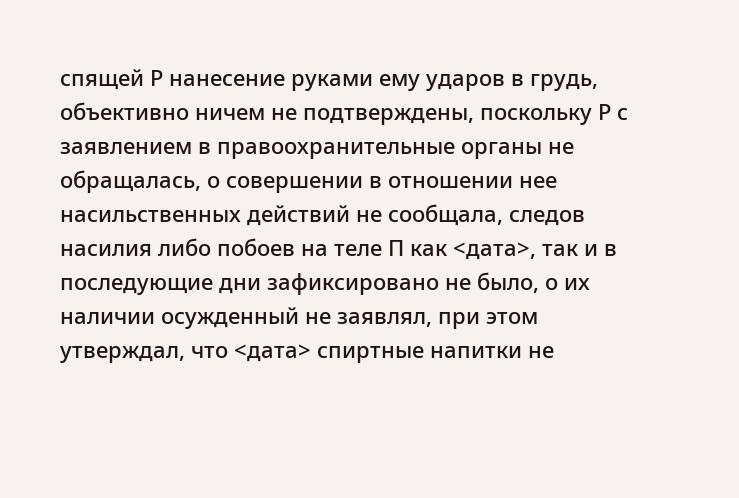спящей Р нанесение руками ему ударов в грудь, объективно ничем не подтверждены, поскольку Р с заявлением в правоохранительные органы не обращалась, о совершении в отношении нее насильственных действий не сообщала, следов насилия либо побоев на теле П как <дата>, так и в последующие дни зафиксировано не было, о их наличии осужденный не заявлял, при этом утверждал, что <дата> спиртные напитки не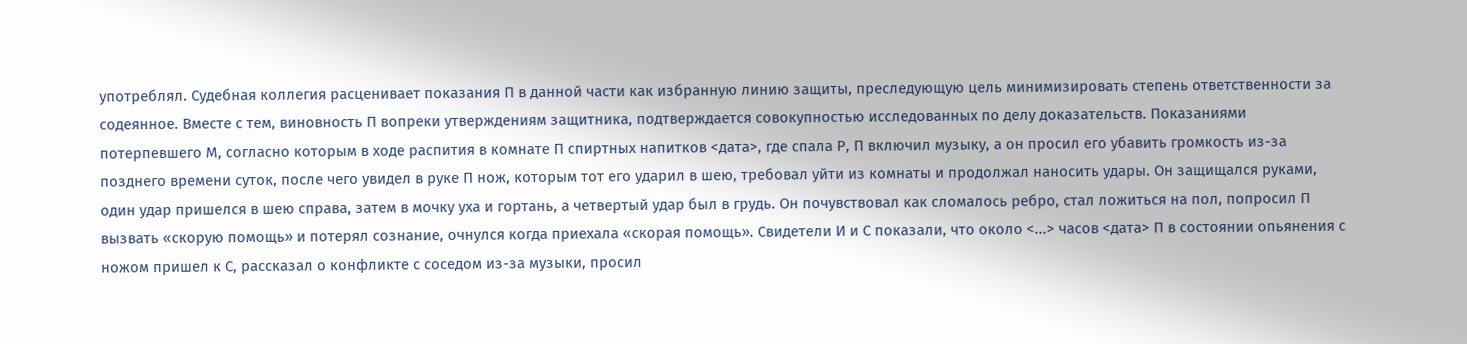употреблял. Судебная коллегия расценивает показания П в данной части как избранную линию защиты, преследующую цель минимизировать степень ответственности за содеянное. Вместе с тем, виновность П вопреки утверждениям защитника, подтверждается совокупностью исследованных по делу доказательств. Показаниями потерпевшего М, согласно которым в ходе распития в комнате П спиртных напитков <дата>, где спала Р, П включил музыку, а он просил его убавить громкость из-за позднего времени суток, после чего увидел в руке П нож, которым тот его ударил в шею, требовал уйти из комнаты и продолжал наносить удары. Он защищался руками, один удар пришелся в шею справа, затем в мочку уха и гортань, а четвертый удар был в грудь. Он почувствовал как сломалось ребро, стал ложиться на пол, попросил П вызвать «скорую помощь» и потерял сознание, очнулся когда приехала «скорая помощь». Свидетели И и С показали, что около <...> часов <дата> П в состоянии опьянения с ножом пришел к С, рассказал о конфликте с соседом из-за музыки, просил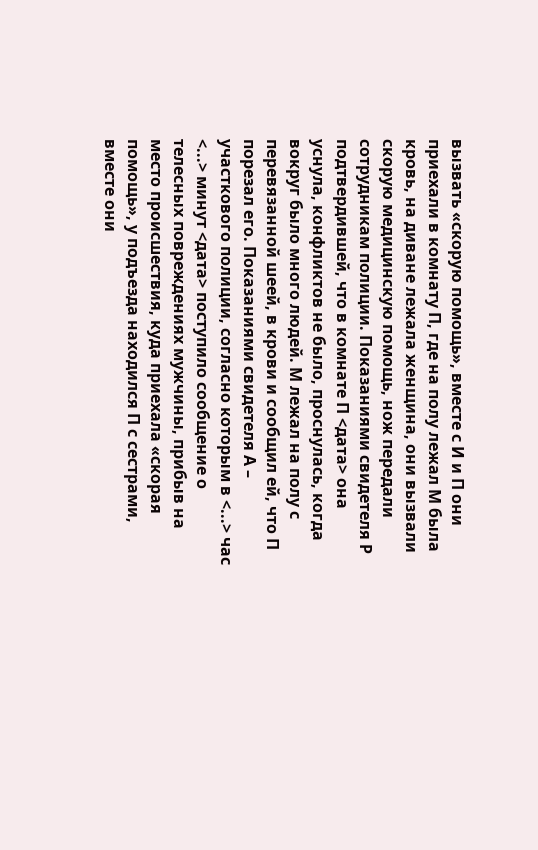вызвать «скорую помощь», вместе с И и П они приехали в комнату П, где на полу лежал М была кровь, на диване лежала женщина, они вызвали скорую медицинскую помощь, нож передали сотрудникам полиции. Показаниями свидетеля Р подтвердившей, что в комнате П <дата> она уснула, конфликтов не было, проснулась, когда вокруг было много людей. М лежал на полу с перевязанной шеей, в крови и сообщил ей, что П порезал его. Показаниями свидетеля А – участкового полиции, согласно которым в <...> час <...> минут <дата> поступило сообщение о телесных повреждениях мужчины, прибыв на место происшествия, куда приехала «скорая помощь», у подъезда находился П с сестрами, вместе они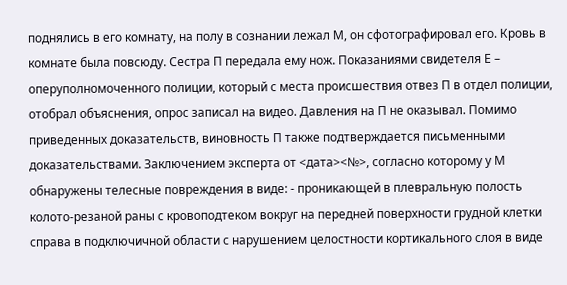поднялись в его комнату, на полу в сознании лежал М, он сфотографировал его. Кровь в комнате была повсюду. Сестра П передала ему нож. Показаниями свидетеля Е – оперуполномоченного полиции, который с места происшествия отвез П в отдел полиции, отобрал объяснения, опрос записал на видео. Давления на П не оказывал. Помимо приведенных доказательств, виновность П также подтверждается письменными доказательствами. Заключением эксперта от <дата><№>, согласно которому у М обнаружены телесные повреждения в виде: - проникающей в плевральную полость колото-резаной раны с кровоподтеком вокруг на передней поверхности грудной клетки справа в подключичной области с нарушением целостности кортикального слоя в виде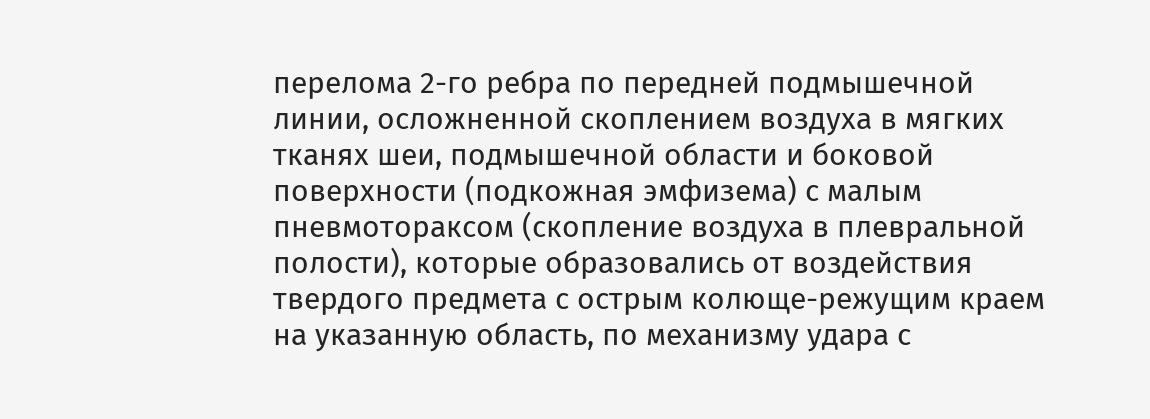перелома 2-го ребра по передней подмышечной линии, осложненной скоплением воздуха в мягких тканях шеи, подмышечной области и боковой поверхности (подкожная эмфизема) с малым пневмотораксом (скопление воздуха в плевральной полости), которые образовались от воздействия твердого предмета с острым колюще-режущим краем на указанную область, по механизму удара с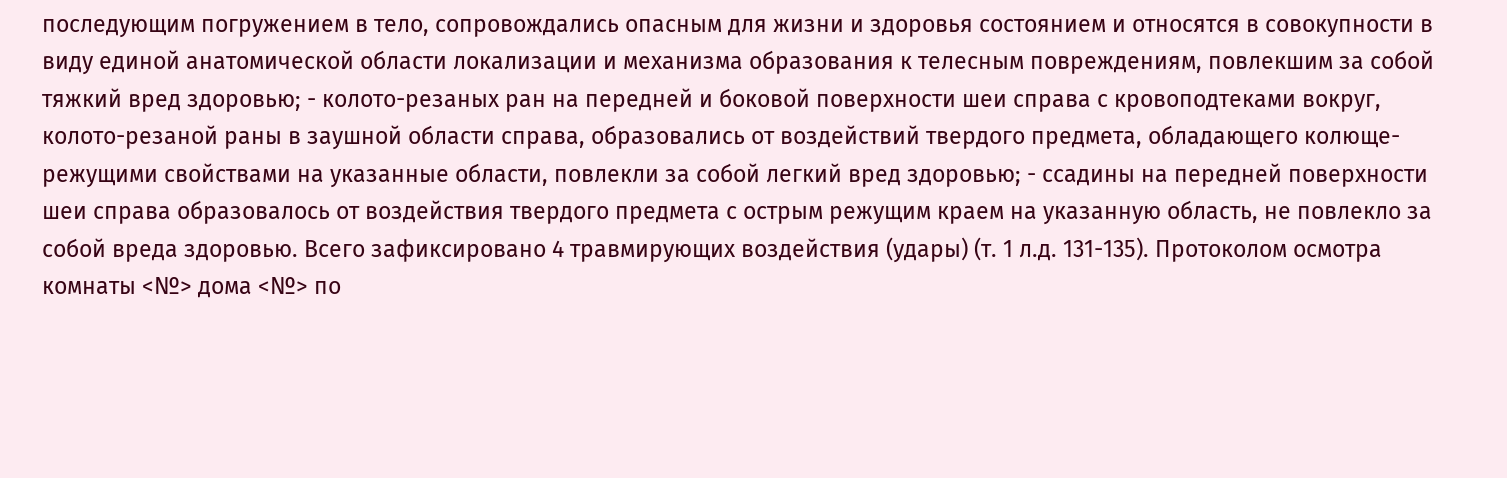последующим погружением в тело, сопровождались опасным для жизни и здоровья состоянием и относятся в совокупности в виду единой анатомической области локализации и механизма образования к телесным повреждениям, повлекшим за собой тяжкий вред здоровью; - колото-резаных ран на передней и боковой поверхности шеи справа с кровоподтеками вокруг, колото-резаной раны в заушной области справа, образовались от воздействий твердого предмета, обладающего колюще-режущими свойствами на указанные области, повлекли за собой легкий вред здоровью; - ссадины на передней поверхности шеи справа образовалось от воздействия твердого предмета с острым режущим краем на указанную область, не повлекло за собой вреда здоровью. Всего зафиксировано 4 травмирующих воздействия (удары) (т. 1 л.д. 131-135). Протоколом осмотра комнаты <№> дома <№> по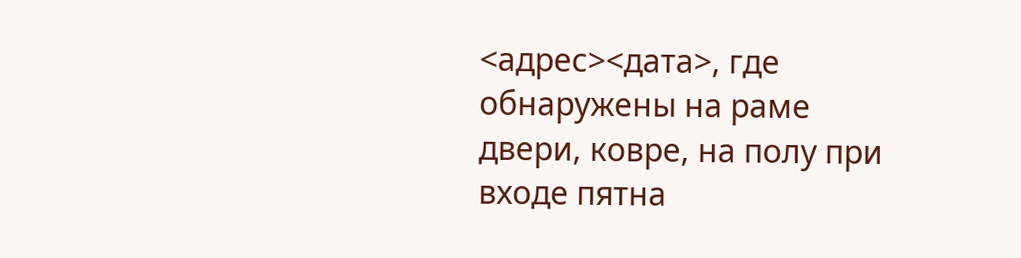<адрес><дата>, где обнаружены на раме двери, ковре, на полу при входе пятна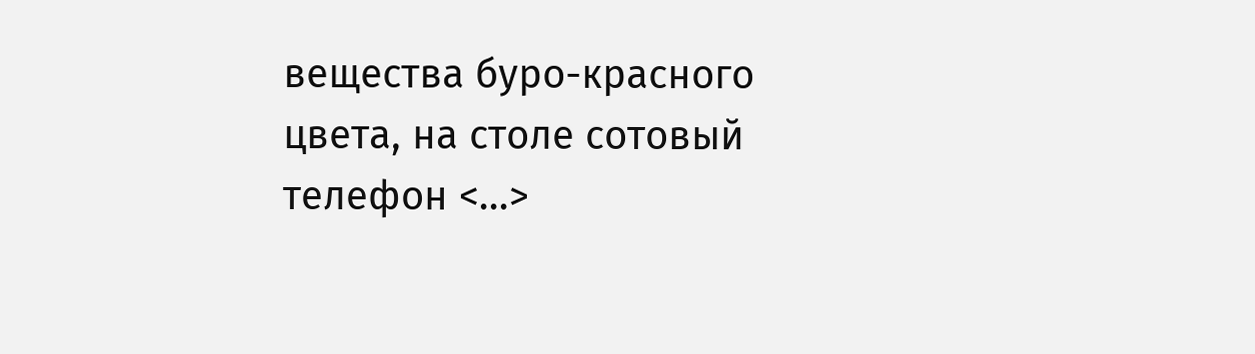вещества буро-красного цвета, на столе сотовый телефон <...>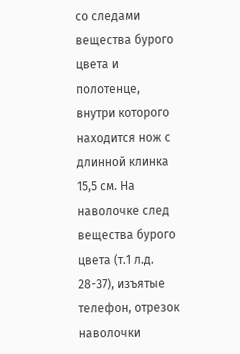со следами вещества бурого цвета и полотенце, внутри которого находится нож с длинной клинка 15,5 см. На наволочке след вещества бурого цвета (т.1 л.д. 28-37), изъятые телефон, отрезок наволочки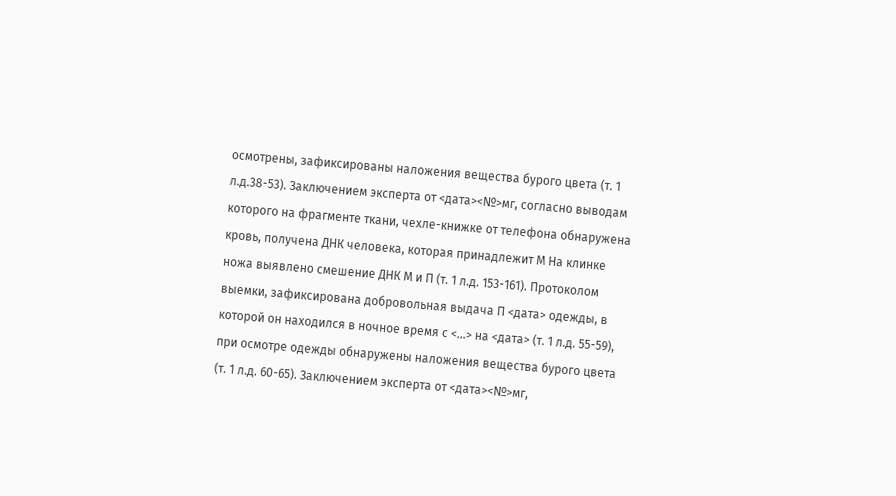осмотрены, зафиксированы наложения вещества бурого цвета (т. 1 л.д.38-53). Заключением эксперта от <дата><№>мг, согласно выводам которого на фрагменте ткани, чехле-книжке от телефона обнаружена кровь, получена ДНК человека, которая принадлежит М На клинке ножа выявлено смешение ДНК М и П (т. 1 л.д. 153-161). Протоколом выемки, зафиксирована добровольная выдача П <дата> одежды, в которой он находился в ночное время с <...> на <дата> (т. 1 л.д. 55-59), при осмотре одежды обнаружены наложения вещества бурого цвета (т. 1 л.д. 60-65). Заключением эксперта от <дата><№>мг,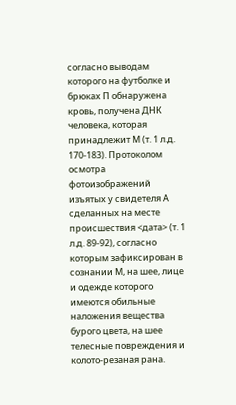согласно выводам которого на футболке и брюках П обнаружена кровь, получена ДНК человека, которая принадлежит М (т. 1 л.д. 170-183). Протоколом осмотра фотоизображений изъятых у свидетеля А сделанных на месте происшествия <дата> (т. 1 л.д. 89-92), согласно которым зафиксирован в сознании М, на шее, лице и одежде которого имеются обильные наложения вещества бурого цвета, на шее телесные повреждения и колото-резаная рана.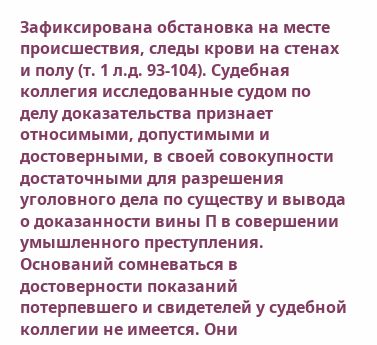Зафиксирована обстановка на месте происшествия, следы крови на стенах и полу (т. 1 л.д. 93-104). Судебная коллегия исследованные судом по делу доказательства признает относимыми, допустимыми и достоверными, в своей совокупности достаточными для разрешения уголовного дела по существу и вывода о доказанности вины П в совершении умышленного преступления. Оснований сомневаться в достоверности показаний потерпевшего и свидетелей у судебной коллегии не имеется. Они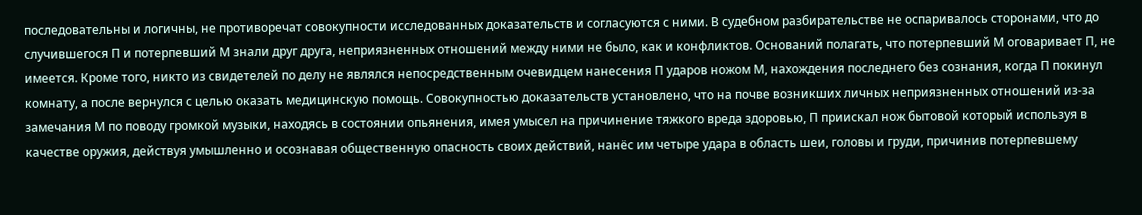последовательны и логичны, не противоречат совокупности исследованных доказательств и согласуются с ними. В судебном разбирательстве не оспаривалось сторонами, что до случившегося П и потерпевший М знали друг друга, неприязненных отношений между ними не было, как и конфликтов. Оснований полагать, что потерпевший М оговаривает П, не имеется. Кроме того, никто из свидетелей по делу не являлся непосредственным очевидцем нанесения П ударов ножом М, нахождения последнего без сознания, когда П покинул комнату, а после вернулся с целью оказать медицинскую помощь. Совокупностью доказательств установлено, что на почве возникших личных неприязненных отношений из-за замечания М по поводу громкой музыки, находясь в состоянии опьянения, имея умысел на причинение тяжкого вреда здоровью, П приискал нож бытовой который используя в качестве оружия, действуя умышленно и осознавая общественную опасность своих действий, нанёс им четыре удара в область шеи, головы и груди, причинив потерпевшему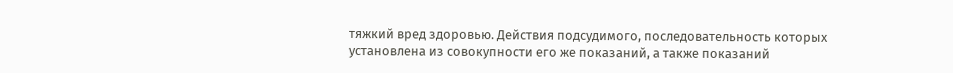тяжкий вред здоровью. Действия подсудимого, последовательность которых установлена из совокупности его же показаний, а также показаний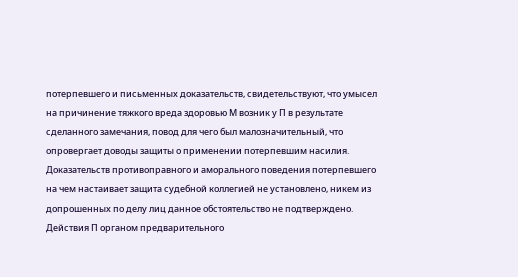потерпевшего и письменных доказательств, свидетельствуют, что умысел на причинение тяжкого вреда здоровью М возник у П в результате сделанного замечания, повод для чего был малозначительный, что опровергает доводы защиты о применении потерпевшим насилия. Доказательств противоправного и аморального поведения потерпевшего на чем настаивает защита судебной коллегией не установлено, никем из допрошенных по делу лиц данное обстоятельство не подтверждено. Действия П органом предварительного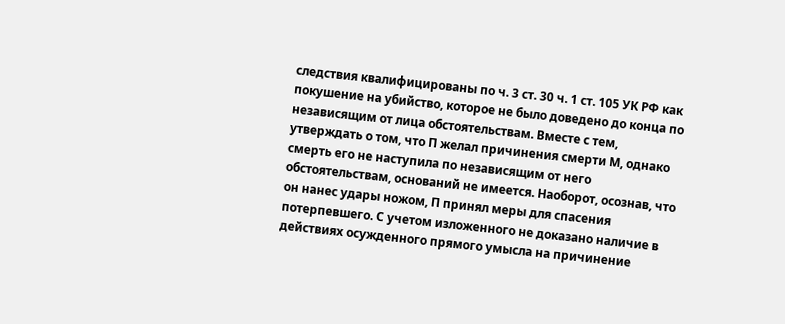следствия квалифицированы по ч. 3 ст. 30 ч. 1 ст. 105 УК РФ как покушение на убийство, которое не было доведено до конца по независящим от лица обстоятельствам. Вместе с тем, утверждать о том, что П желал причинения смерти М, однако смерть его не наступила по независящим от него обстоятельствам, оснований не имеется. Наоборот, осознав, что он нанес удары ножом, П принял меры для спасения потерпевшего. С учетом изложенного не доказано наличие в действиях осужденного прямого умысла на причинение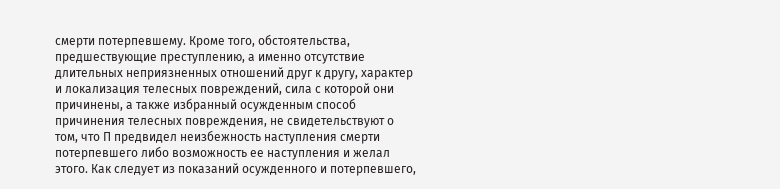смерти потерпевшему. Кроме того, обстоятельства, предшествующие преступлению, а именно отсутствие длительных неприязненных отношений друг к другу, характер и локализация телесных повреждений, сила с которой они причинены, а также избранный осужденным способ причинения телесных повреждения, не свидетельствуют о том, что П предвидел неизбежность наступления смерти потерпевшего либо возможность ее наступления и желал этого. Как следует из показаний осужденного и потерпевшего,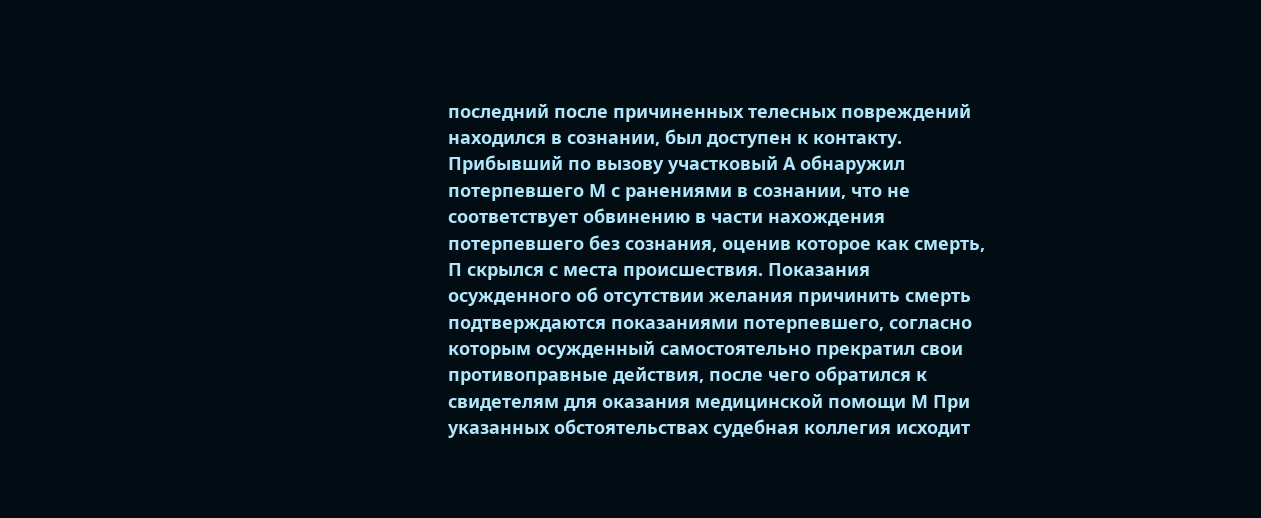последний после причиненных телесных повреждений находился в сознании, был доступен к контакту. Прибывший по вызову участковый А обнаружил потерпевшего М с ранениями в сознании, что не соответствует обвинению в части нахождения потерпевшего без сознания, оценив которое как смерть, П скрылся с места происшествия. Показания осужденного об отсутствии желания причинить смерть подтверждаются показаниями потерпевшего, согласно которым осужденный самостоятельно прекратил свои противоправные действия, после чего обратился к свидетелям для оказания медицинской помощи М При указанных обстоятельствах судебная коллегия исходит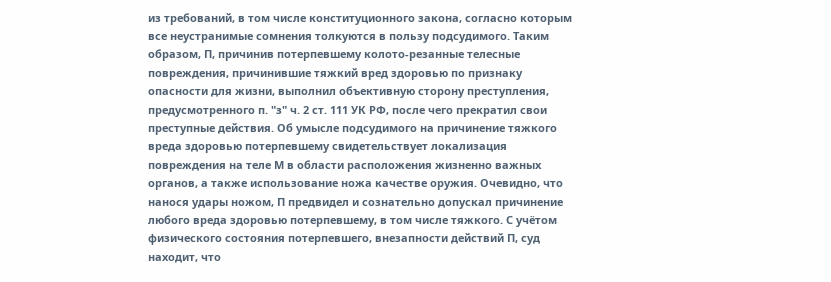из требований, в том числе конституционного закона, согласно которым все неустранимые сомнения толкуются в пользу подсудимого. Таким образом, П, причинив потерпевшему колото-резанные телесные повреждения, причинившие тяжкий вред здоровью по признаку опасности для жизни, выполнил объективную сторону преступления, предусмотренного п. "з" ч. 2 ст. 111 УК РФ, после чего прекратил свои преступные действия. Об умысле подсудимого на причинение тяжкого вреда здоровью потерпевшему свидетельствует локализация повреждения на теле М в области расположения жизненно важных органов, а также использование ножа качестве оружия. Очевидно, что нанося удары ножом, П предвидел и сознательно допускал причинение любого вреда здоровью потерпевшему, в том числе тяжкого. С учётом физического состояния потерпевшего, внезапности действий П, суд находит, что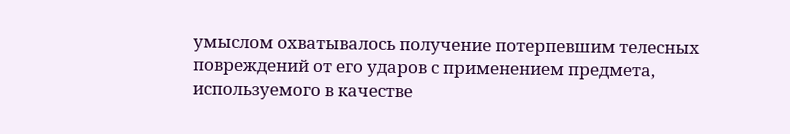умыслом охватывалось получение потерпевшим телесных повреждений от его ударов с применением предмета, используемого в качестве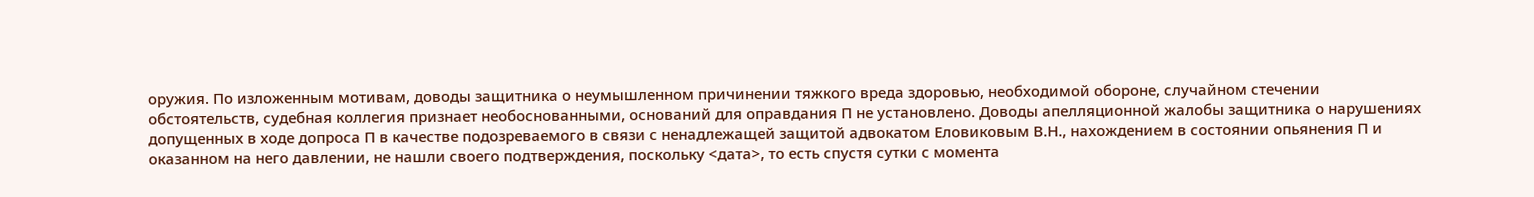оружия. По изложенным мотивам, доводы защитника о неумышленном причинении тяжкого вреда здоровью, необходимой обороне, случайном стечении обстоятельств, судебная коллегия признает необоснованными, оснований для оправдания П не установлено. Доводы апелляционной жалобы защитника о нарушениях допущенных в ходе допроса П в качестве подозреваемого в связи с ненадлежащей защитой адвокатом Еловиковым В.Н., нахождением в состоянии опьянения П и оказанном на него давлении, не нашли своего подтверждения, поскольку <дата>, то есть спустя сутки с момента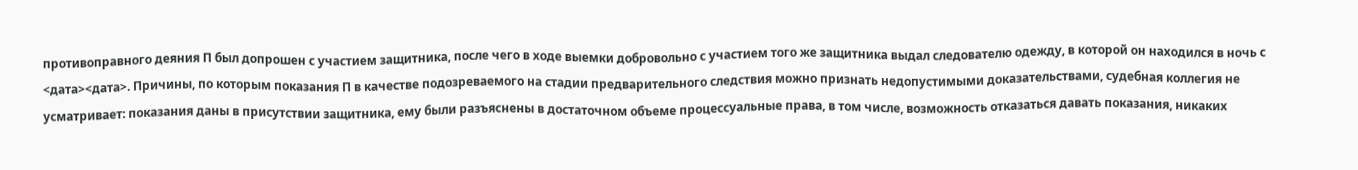противоправного деяния П был допрошен с участием защитника, после чего в ходе выемки добровольно с участием того же защитника выдал следователю одежду, в которой он находился в ночь с <дата><дата>. Причины, по которым показания П в качестве подозреваемого на стадии предварительного следствия можно признать недопустимыми доказательствами, судебная коллегия не усматривает: показания даны в присутствии защитника, ему были разъяснены в достаточном объеме процессуальные права, в том числе, возможность отказаться давать показания, никаких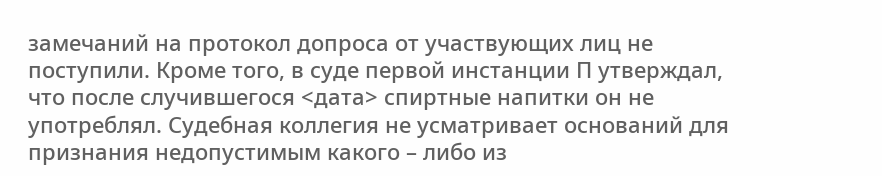замечаний на протокол допроса от участвующих лиц не поступили. Кроме того, в суде первой инстанции П утверждал, что после случившегося <дата> спиртные напитки он не употреблял. Судебная коллегия не усматривает оснований для признания недопустимым какого – либо из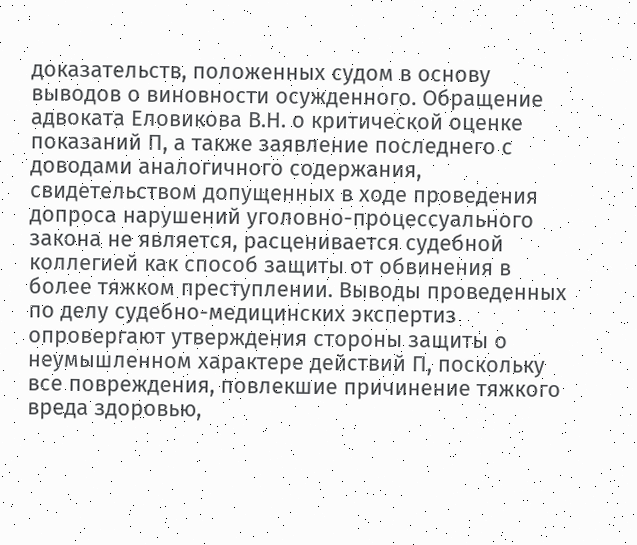доказательств, положенных судом в основу выводов о виновности осужденного. Обращение адвоката Еловикова В.Н. о критической оценке показаний П, а также заявление последнего с доводами аналогичного содержания, свидетельством допущенных в ходе проведения допроса нарушений уголовно-процессуального закона не является, расценивается судебной коллегией как способ защиты от обвинения в более тяжком преступлении. Выводы проведенных по делу судебно-медицинских экспертиз опровергают утверждения стороны защиты о неумышленном характере действий П, поскольку все повреждения, повлекшие причинение тяжкого вреда здоровью,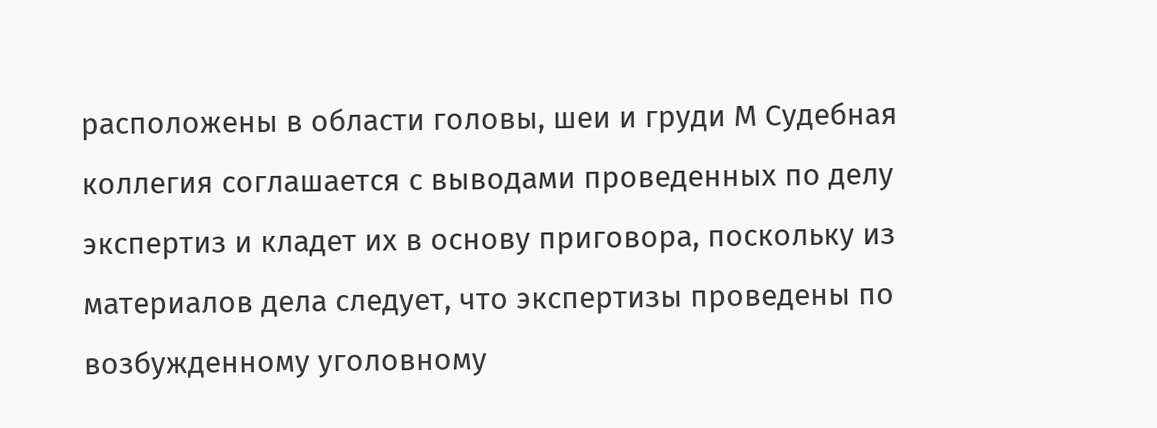расположены в области головы, шеи и груди М Судебная коллегия соглашается с выводами проведенных по делу экспертиз и кладет их в основу приговора, поскольку из материалов дела следует, что экспертизы проведены по возбужденному уголовному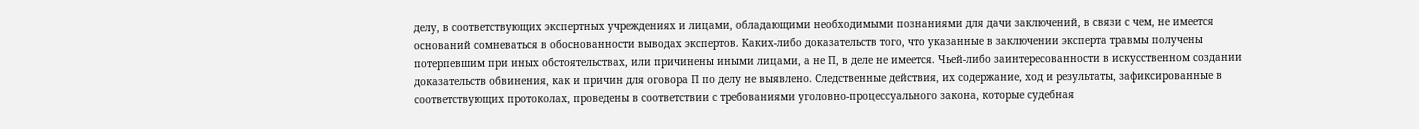делу, в соответствующих экспертных учреждениях и лицами, обладающими необходимыми познаниями для дачи заключений, в связи с чем, не имеется оснований сомневаться в обоснованности выводах экспертов. Каких-либо доказательств того, что указанные в заключении эксперта травмы получены потерпевшим при иных обстоятельствах, или причинены иными лицами, а не П, в деле не имеется. Чьей-либо заинтересованности в искусственном создании доказательств обвинения, как и причин для оговора П по делу не выявлено. Следственные действия, их содержание, ход и результаты, зафиксированные в соответствующих протоколах, проведены в соответствии с требованиями уголовно-процессуального закона, которые судебная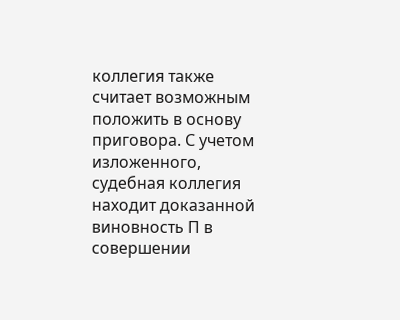коллегия также считает возможным положить в основу приговора. С учетом изложенного, судебная коллегия находит доказанной виновность П в совершении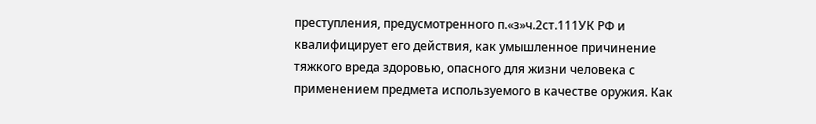преступления, предусмотренного п.«з»ч.2ст.111УК РФ и квалифицирует его действия, как умышленное причинение тяжкого вреда здоровью, опасного для жизни человека с применением предмета используемого в качестве оружия. Как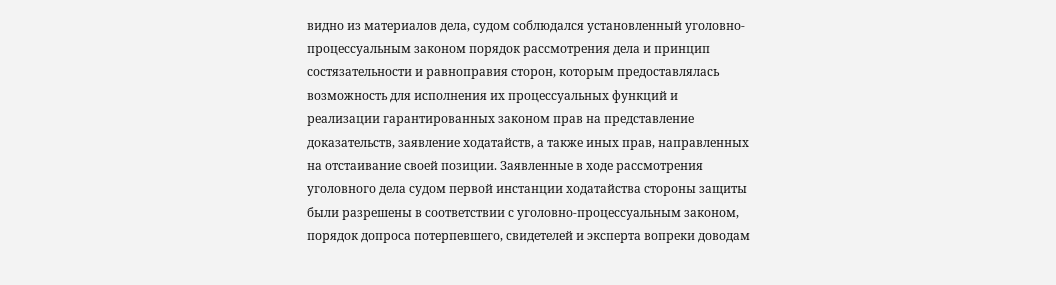видно из материалов дела, судом соблюдался установленный уголовно-процессуальным законом порядок рассмотрения дела и принцип состязательности и равноправия сторон, которым предоставлялась возможность для исполнения их процессуальных функций и реализации гарантированных законом прав на представление доказательств, заявление ходатайств, а также иных прав, направленных на отстаивание своей позиции. Заявленные в ходе рассмотрения уголовного дела судом первой инстанции ходатайства стороны защиты были разрешены в соответствии с уголовно-процессуальным законом, порядок допроса потерпевшего, свидетелей и эксперта вопреки доводам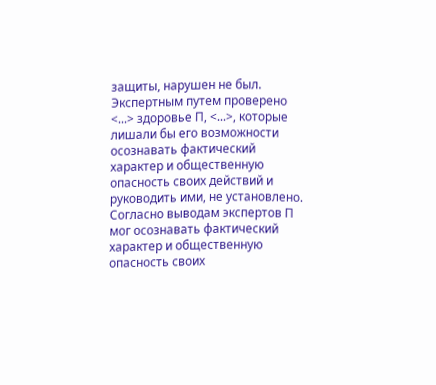защиты, нарушен не был. Экспертным путем проверено <...> здоровье П, <...>, которые лишали бы его возможности осознавать фактический характер и общественную опасность своих действий и руководить ими, не установлено. Согласно выводам экспертов П мог осознавать фактический характер и общественную опасность своих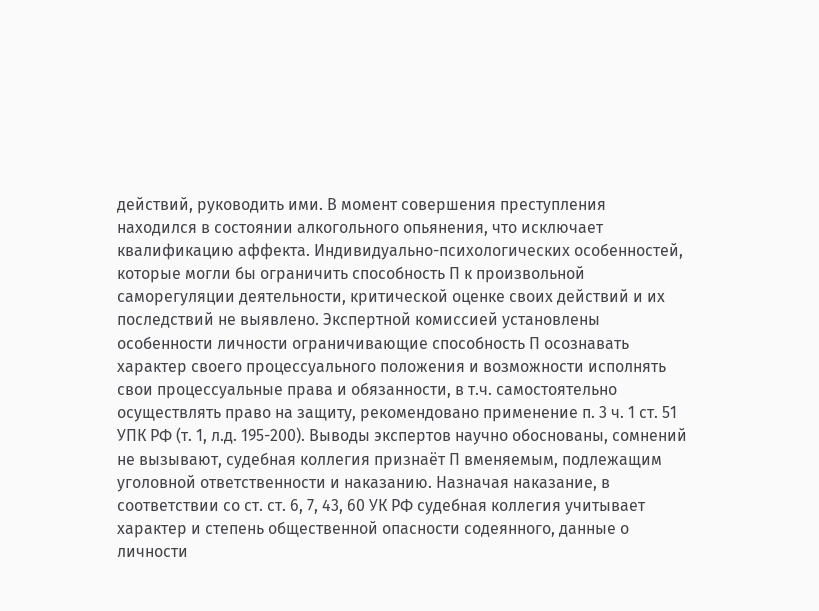действий, руководить ими. В момент совершения преступления находился в состоянии алкогольного опьянения, что исключает квалификацию аффекта. Индивидуально-психологических особенностей, которые могли бы ограничить способность П к произвольной саморегуляции деятельности, критической оценке своих действий и их последствий не выявлено. Экспертной комиссией установлены особенности личности ограничивающие способность П осознавать характер своего процессуального положения и возможности исполнять свои процессуальные права и обязанности, в т.ч. самостоятельно осуществлять право на защиту, рекомендовано применение п. 3 ч. 1 ст. 51 УПК РФ (т. 1, л.д. 195-200). Выводы экспертов научно обоснованы, сомнений не вызывают, судебная коллегия признаёт П вменяемым, подлежащим уголовной ответственности и наказанию. Назначая наказание, в соответствии со ст. ст. 6, 7, 43, 60 УК РФ судебная коллегия учитывает характер и степень общественной опасности содеянного, данные о личности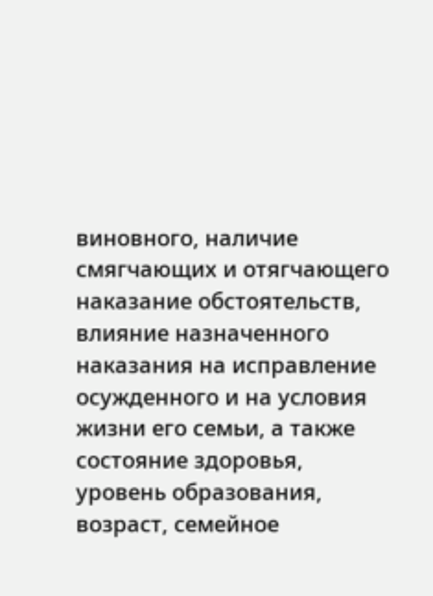виновного, наличие смягчающих и отягчающего наказание обстоятельств, влияние назначенного наказания на исправление осужденного и на условия жизни его семьи, а также состояние здоровья, уровень образования, возраст, семейное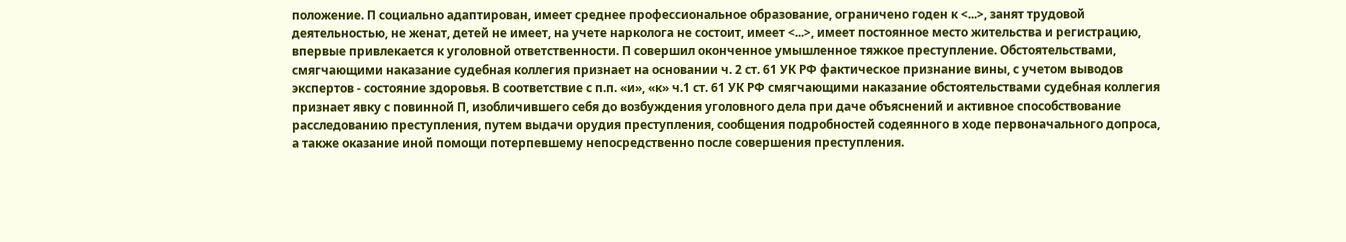положение. П социально адаптирован, имеет среднее профессиональное образование, ограничено годен к <...>, занят трудовой деятельностью, не женат, детей не имеет, на учете нарколога не состоит, имеет <...>, имеет постоянное место жительства и регистрацию, впервые привлекается к уголовной ответственности. П совершил оконченное умышленное тяжкое преступление. Обстоятельствами, смягчающими наказание судебная коллегия признает на основании ч. 2 ст. 61 УК РФ фактическое признание вины, с учетом выводов экспертов - состояние здоровья. В соответствие с п.п. «и», «к» ч.1 ст. 61 УК РФ смягчающими наказание обстоятельствами судебная коллегия признает явку с повинной П, изобличившего себя до возбуждения уголовного дела при даче объяснений и активное способствование расследованию преступления, путем выдачи орудия преступления, сообщения подробностей содеянного в ходе первоначального допроса, а также оказание иной помощи потерпевшему непосредственно после совершения преступления.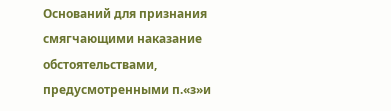Оснований для признания смягчающими наказание обстоятельствами, предусмотренными п.«з»и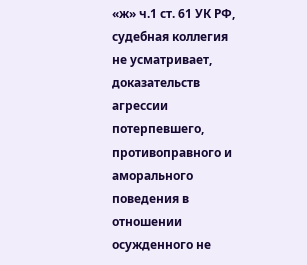«ж» ч.1 ст. 61 УК РФ, судебная коллегия не усматривает, доказательств агрессии потерпевшего, противоправного и аморального поведения в отношении осужденного не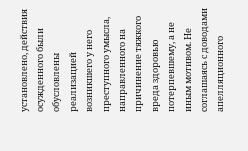установлено, действия осужденного были обусловлены реализацией возникшего у него преступного умысла, направленного на причинение тяжкого вреда здоровью потерпевшему, а не иным мотивом. Не соглашаясь с доводами апелляционного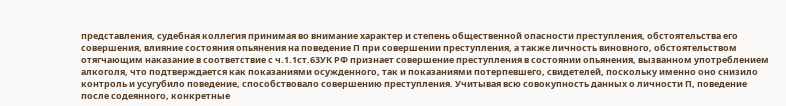представления, судебная коллегия принимая во внимание характер и степень общественной опасности преступления, обстоятельства его совершения, влияние состояния опьянения на поведение П при совершении преступления, а также личность виновного, обстоятельством отягчающим наказание в соответствие с ч.1.1ст.63УК РФ признает совершение преступления в состоянии опьянения, вызванном употреблением алкоголя, что подтверждается как показаниями осужденного, так и показаниями потерпевшего, свидетелей, поскольку именно оно снизило контроль и усугубило поведение, способствовало совершению преступления. Учитывая всю совокупность данных о личности П, поведение после содеянного, конкретные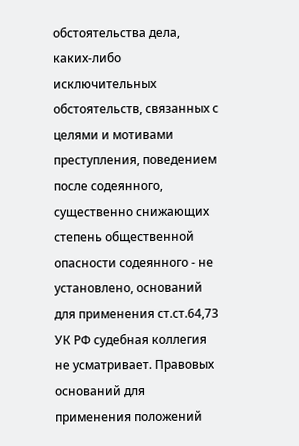обстоятельства дела, каких-либо исключительных обстоятельств, связанных с целями и мотивами преступления, поведением после содеянного, существенно снижающих степень общественной опасности содеянного - не установлено, оснований для применения ст.ст.64,73 УК РФ судебная коллегия не усматривает. Правовых оснований для применения положений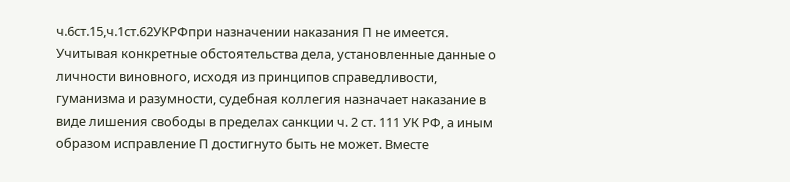ч.6ст.15,ч.1ст.62УКРФпри назначении наказания П не имеется. Учитывая конкретные обстоятельства дела, установленные данные о личности виновного, исходя из принципов справедливости, гуманизма и разумности, судебная коллегия назначает наказание в виде лишения свободы в пределах санкции ч. 2 ст. 111 УК РФ, а иным образом исправление П достигнуто быть не может. Вместе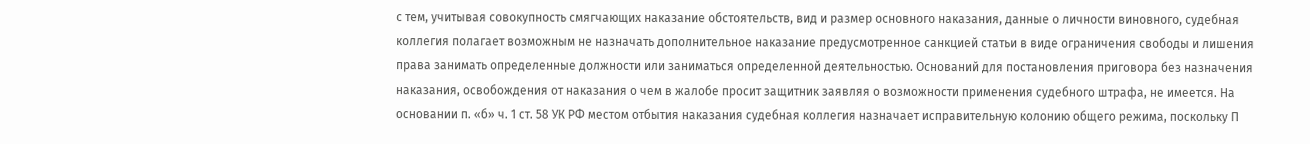с тем, учитывая совокупность смягчающих наказание обстоятельств, вид и размер основного наказания, данные о личности виновного, судебная коллегия полагает возможным не назначать дополнительное наказание предусмотренное санкцией статьи в виде ограничения свободы и лишения права занимать определенные должности или заниматься определенной деятельностью. Оснований для постановления приговора без назначения наказания, освобождения от наказания о чем в жалобе просит защитник заявляя о возможности применения судебного штрафа, не имеется. На основании п. «б» ч. 1 ст. 58 УК РФ местом отбытия наказания судебная коллегия назначает исправительную колонию общего режима, поскольку П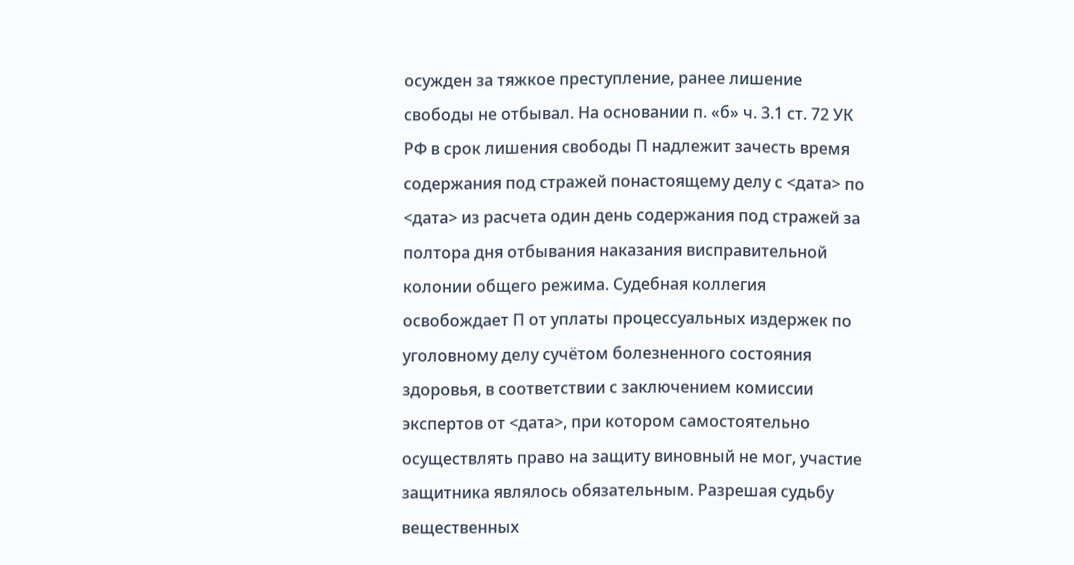осужден за тяжкое преступление, ранее лишение свободы не отбывал. На основании п. «б» ч. 3.1 ст. 72 УК РФ в срок лишения свободы П надлежит зачесть время содержания под стражей понастоящему делу с <дата> по <дата> из расчета один день содержания под стражей за полтора дня отбывания наказания висправительной колонии общего режима. Судебная коллегия освобождает П от уплаты процессуальных издержек по уголовному делу сучётом болезненного состояния здоровья, в соответствии с заключением комиссии экспертов от <дата>, при котором самостоятельно осуществлять право на защиту виновный не мог, участие защитника являлось обязательным. Разрешая судьбу вещественных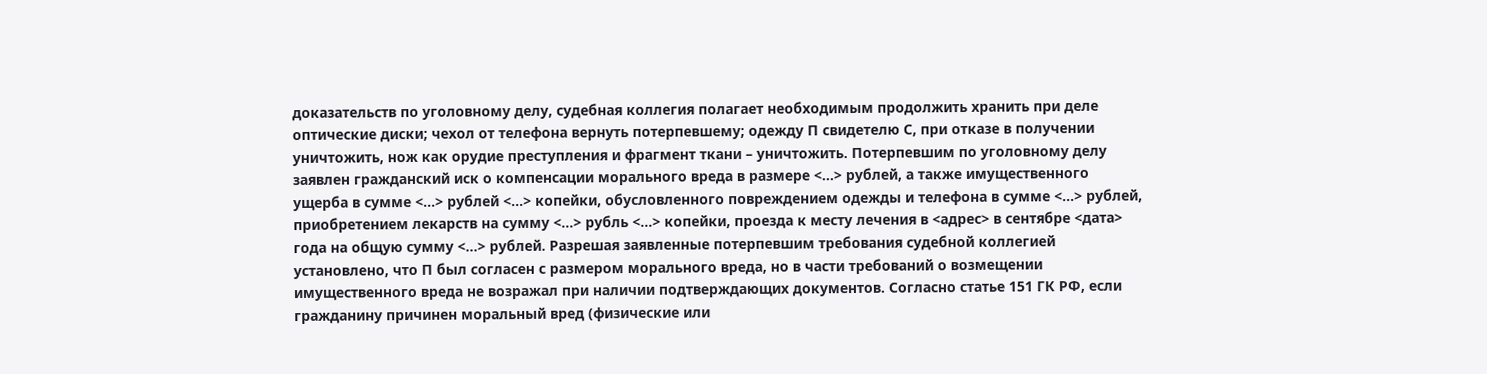доказательств по уголовному делу, судебная коллегия полагает необходимым продолжить хранить при деле оптические диски; чехол от телефона вернуть потерпевшему; одежду П свидетелю С, при отказе в получении уничтожить, нож как орудие преступления и фрагмент ткани – уничтожить. Потерпевшим по уголовному делу заявлен гражданский иск о компенсации морального вреда в размере <...> рублей, а также имущественного ущерба в сумме <...> рублей <...> копейки, обусловленного повреждением одежды и телефона в сумме <...> рублей, приобретением лекарств на сумму <...> рубль <...> копейки, проезда к месту лечения в <адрес> в сентябре <дата> года на общую сумму <...> рублей. Разрешая заявленные потерпевшим требования судебной коллегией установлено, что П был согласен с размером морального вреда, но в части требований о возмещении имущественного вреда не возражал при наличии подтверждающих документов. Согласно статье 151 ГК РФ, если гражданину причинен моральный вред (физические или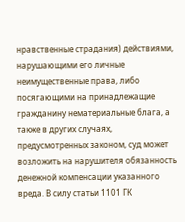нравственные страдания) действиями, нарушающими его личные неимущественные права, либо посягающими на принадлежащие гражданину нематериальные блага, а также в других случаях, предусмотренных законом, суд может возложить на нарушителя обязанность денежной компенсации указанного вреда. В силу статьи 1101 ГК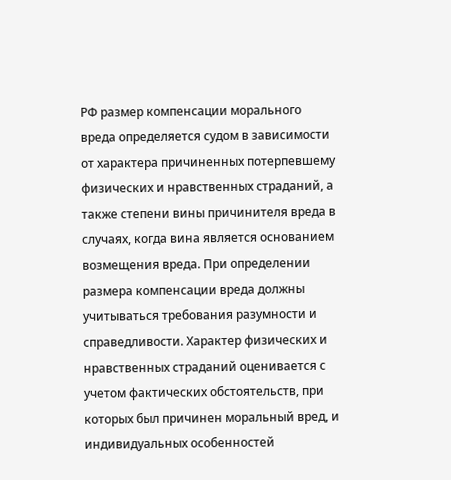РФ размер компенсации морального вреда определяется судом в зависимости от характера причиненных потерпевшему физических и нравственных страданий, а также степени вины причинителя вреда в случаях, когда вина является основанием возмещения вреда. При определении размера компенсации вреда должны учитываться требования разумности и справедливости. Характер физических и нравственных страданий оценивается с учетом фактических обстоятельств, при которых был причинен моральный вред, и индивидуальных особенностей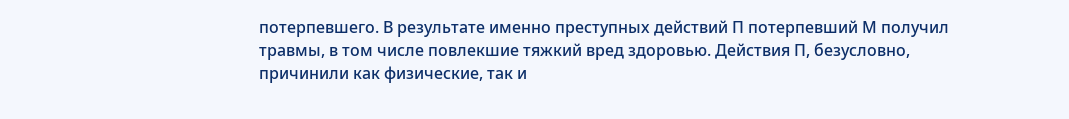потерпевшего. В результате именно преступных действий П потерпевший М получил травмы, в том числе повлекшие тяжкий вред здоровью. Действия П, безусловно, причинили как физические, так и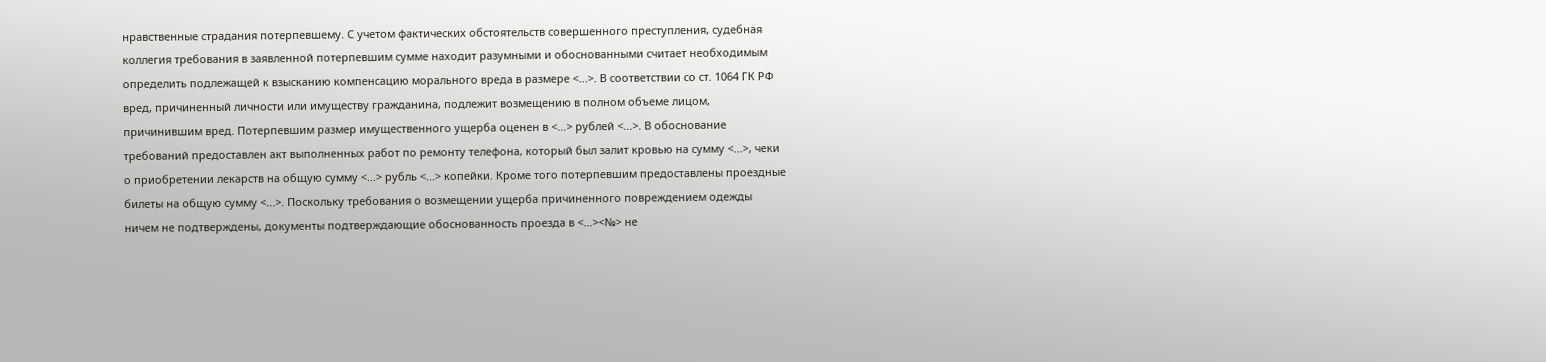нравственные страдания потерпевшему. С учетом фактических обстоятельств совершенного преступления, судебная коллегия требования в заявленной потерпевшим сумме находит разумными и обоснованными считает необходимым определить подлежащей к взысканию компенсацию морального вреда в размере <...>. В соответствии со ст. 1064 ГК РФ вред, причиненный личности или имуществу гражданина, подлежит возмещению в полном объеме лицом, причинившим вред. Потерпевшим размер имущественного ущерба оценен в <...> рублей <...>. В обоснование требований предоставлен акт выполненных работ по ремонту телефона, который был залит кровью на сумму <...>, чеки о приобретении лекарств на общую сумму <...> рубль <...> копейки. Кроме того потерпевшим предоставлены проездные билеты на общую сумму <...>. Поскольку требования о возмещении ущерба причиненного повреждением одежды ничем не подтверждены, документы подтверждающие обоснованность проезда в <...><№> не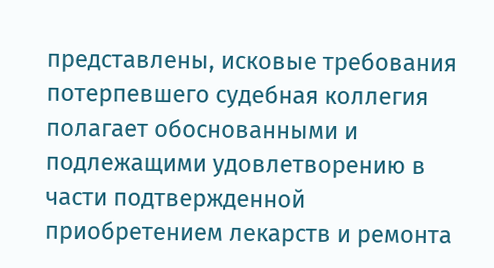представлены, исковые требования потерпевшего судебная коллегия полагает обоснованными и подлежащими удовлетворению в части подтвержденной приобретением лекарств и ремонта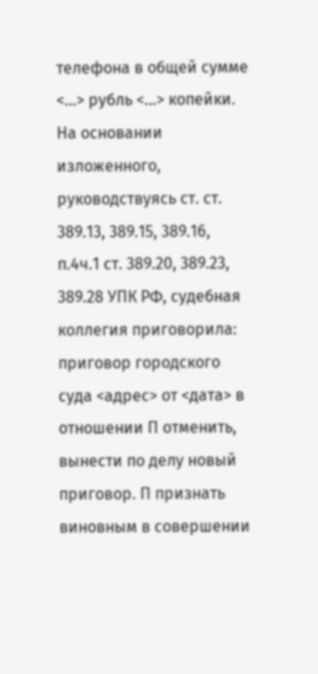телефона в общей сумме <...> рубль <...> копейки. На основании изложенного, руководствуясь ст. ст. 389.13, 389.15, 389.16, п.4ч.1 ст. 389.20, 389.23, 389.28 УПК РФ, судебная коллегия приговорила: приговор городского суда <адрес> от <дата> в отношении П отменить, вынести по делу новый приговор. П признать виновным в совершении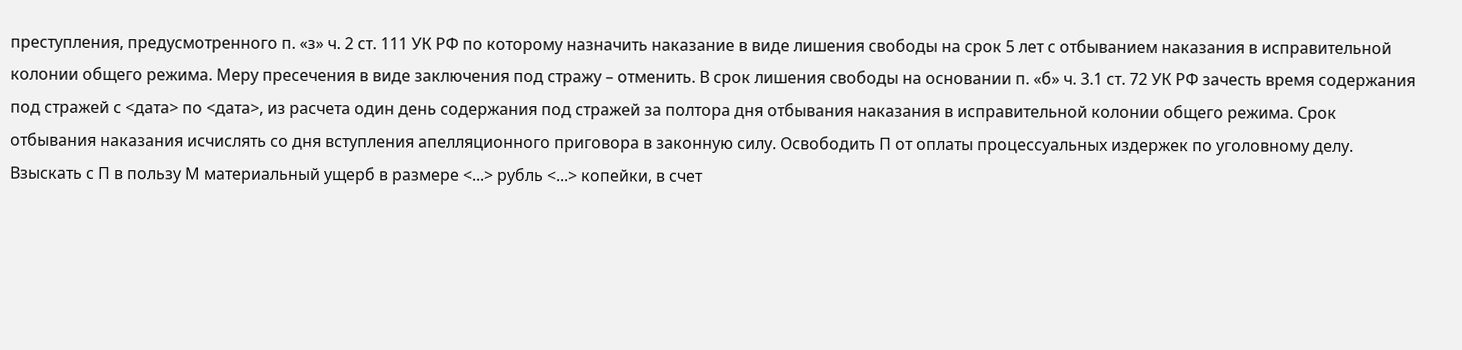преступления, предусмотренного п. «з» ч. 2 ст. 111 УК РФ по которому назначить наказание в виде лишения свободы на срок 5 лет с отбыванием наказания в исправительной колонии общего режима. Меру пресечения в виде заключения под стражу – отменить. В срок лишения свободы на основании п. «б» ч. 3.1 ст. 72 УК РФ зачесть время содержания под стражей с <дата> по <дата>, из расчета один день содержания под стражей за полтора дня отбывания наказания в исправительной колонии общего режима. Срок отбывания наказания исчислять со дня вступления апелляционного приговора в законную силу. Освободить П от оплаты процессуальных издержек по уголовному делу. Взыскать с П в пользу М материальный ущерб в размере <...> рубль <...> копейки, в счет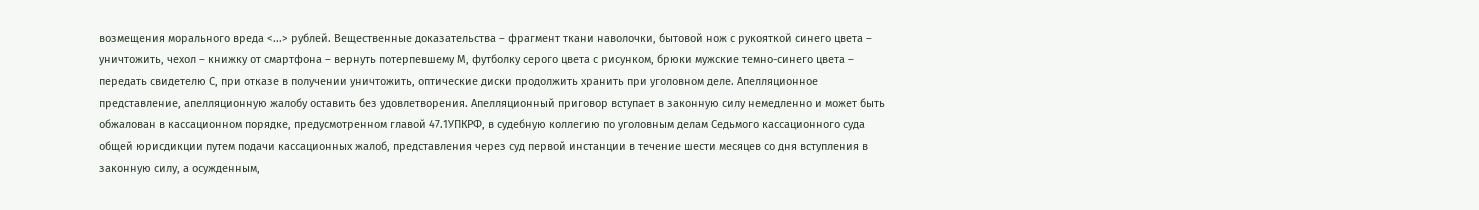возмещения морального вреда <...> рублей. Вещественные доказательства – фрагмент ткани наволочки, бытовой нож с рукояткой синего цвета – уничтожить, чехол – книжку от смартфона – вернуть потерпевшему М, футболку серого цвета с рисунком, брюки мужские темно-синего цвета – передать свидетелю С, при отказе в получении уничтожить, оптические диски продолжить хранить при уголовном деле. Апелляционное представление, апелляционную жалобу оставить без удовлетворения. Апелляционный приговор вступает в законную силу немедленно и может быть обжалован в кассационном порядке, предусмотренном главой 47.1УПКРФ, в судебную коллегию по уголовным делам Седьмого кассационного суда общей юрисдикции путем подачи кассационных жалоб, представления через суд первой инстанции в течение шести месяцев со дня вступления в законную силу, а осужденным,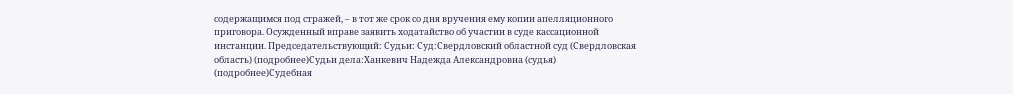содержащимся под стражей, – в тот же срок со дня вручения ему копии апелляционного приговора. Осужденный вправе заявить ходатайство об участии в суде кассационной инстанции. Председательствующий: Судьи: Суд:Свердловский областной суд (Свердловская область) (подробнее)Судьи дела:Ханкевич Надежда Александровна (судья) (подробнее)Судебная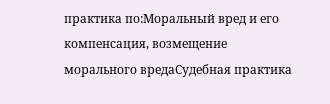практика по:Моральный вред и его компенсация, возмещение морального вредаСудебная практика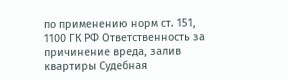по применению норм ст. 151, 1100 ГК РФ Ответственность за причинение вреда, залив квартиры Судебная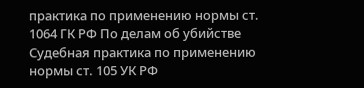практика по применению нормы ст. 1064 ГК РФ По делам об убийстве Судебная практика по применению нормы ст. 105 УК РФ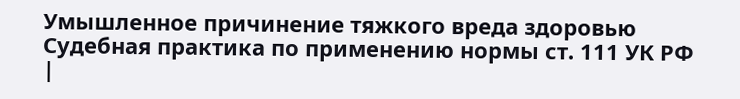Умышленное причинение тяжкого вреда здоровью Судебная практика по применению нормы ст. 111 УК РФ |